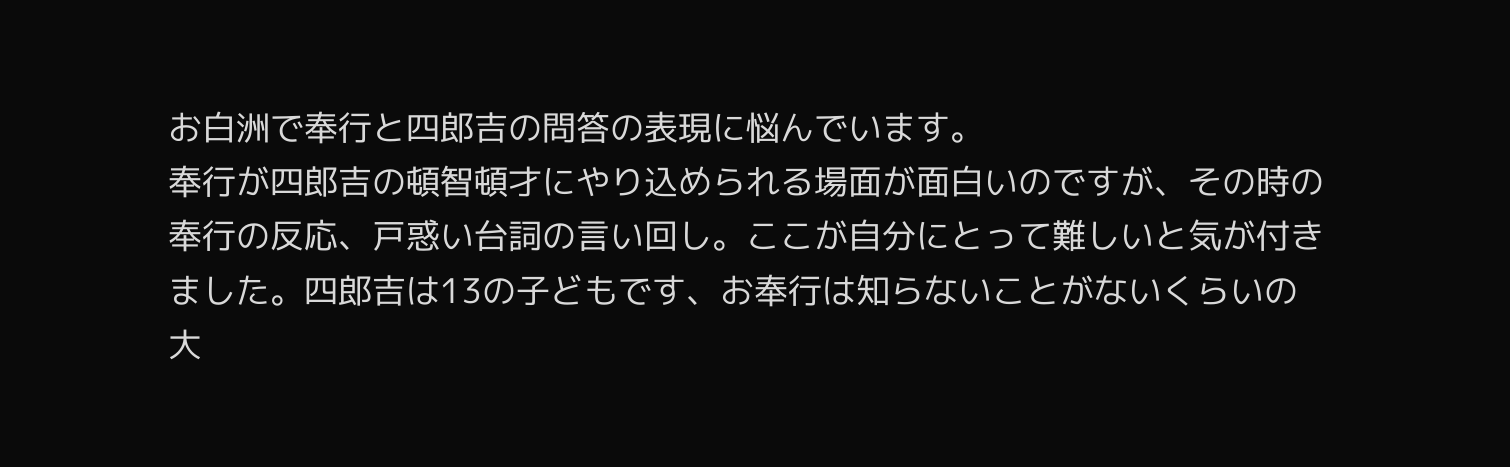お白洲で奉行と四郎吉の問答の表現に悩んでいます。
奉行が四郎吉の頓智頓才にやり込められる場面が面白いのですが、その時の奉行の反応、戸惑い台詞の言い回し。ここが自分にとって難しいと気が付きました。四郎吉は13の子どもです、お奉行は知らないことがないくらいの大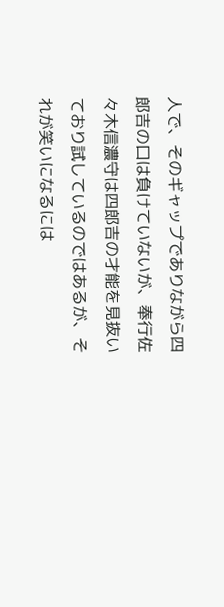人で、そのギャップでありながら四郎吉の口は負けていないが、奉行佐々木信濃守は四郎吉の才能を見抜いており試しているのではあるが、それが笑いになるには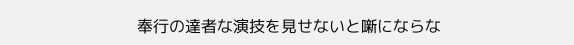奉行の達者な演技を見せないと噺にならな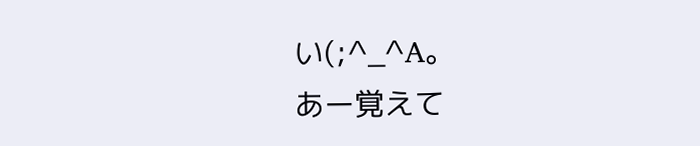い(;^_^A。
あー覚えて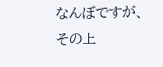なんぼですが、その上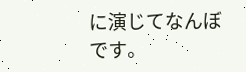に演じてなんぼです。